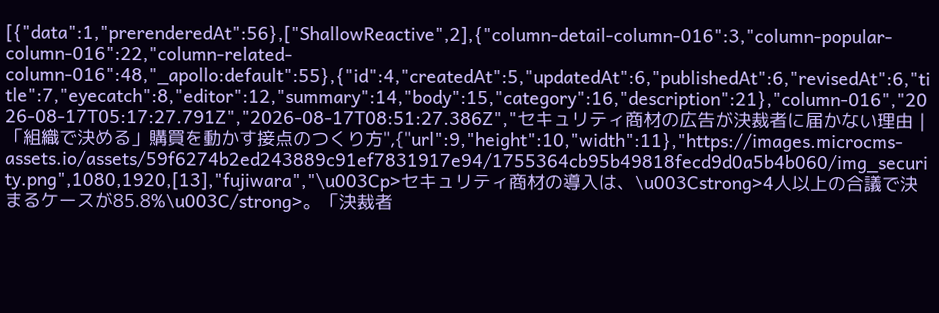[{"data":1,"prerenderedAt":56},["ShallowReactive",2],{"column-detail-column-016":3,"column-popular-column-016":22,"column-related-column-016":48,"_apollo:default":55},{"id":4,"createdAt":5,"updatedAt":6,"publishedAt":6,"revisedAt":6,"title":7,"eyecatch":8,"editor":12,"summary":14,"body":15,"category":16,"description":21},"column-016","2026-08-17T05:17:27.791Z","2026-08-17T08:51:27.386Z","セキュリティ商材の広告が決裁者に届かない理由｜「組織で決める」購買を動かす接点のつくり方",{"url":9,"height":10,"width":11},"https://images.microcms-assets.io/assets/59f6274b2ed243889c91ef7831917e94/1755364cb95b49818fecd9d0a5b4b060/img_security.png",1080,1920,[13],"fujiwara","\u003Cp>セキュリティ商材の導入は、\u003Cstrong>4人以上の合議で決まるケースが85.8%\u003C/strong>。「決裁者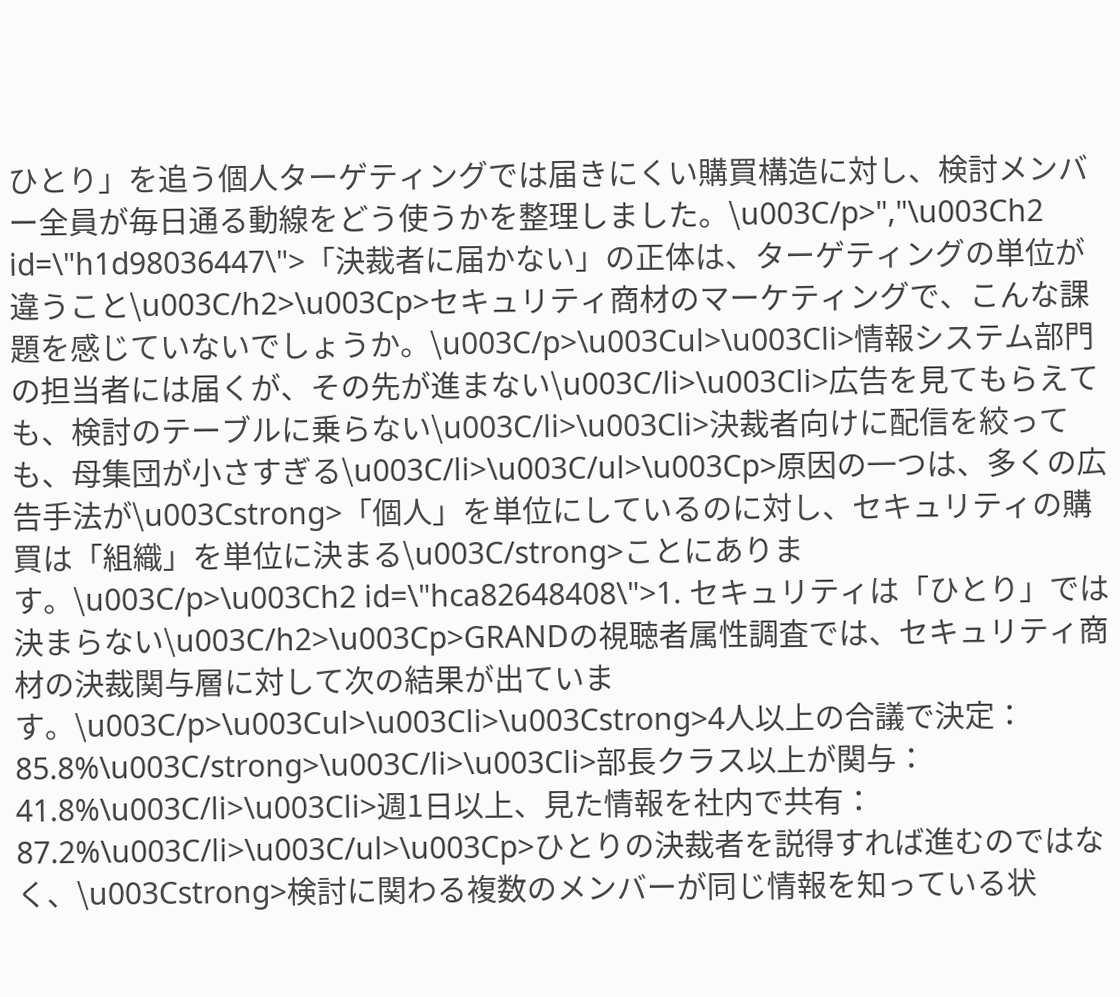ひとり」を追う個人ターゲティングでは届きにくい購買構造に対し、検討メンバー全員が毎日通る動線をどう使うかを整理しました。\u003C/p>","\u003Ch2 id=\"h1d98036447\">「決裁者に届かない」の正体は、ターゲティングの単位が違うこと\u003C/h2>\u003Cp>セキュリティ商材のマーケティングで、こんな課題を感じていないでしょうか。\u003C/p>\u003Cul>\u003Cli>情報システム部門の担当者には届くが、その先が進まない\u003C/li>\u003Cli>広告を見てもらえても、検討のテーブルに乗らない\u003C/li>\u003Cli>決裁者向けに配信を絞っても、母集団が小さすぎる\u003C/li>\u003C/ul>\u003Cp>原因の一つは、多くの広告手法が\u003Cstrong>「個人」を単位にしているのに対し、セキュリティの購買は「組織」を単位に決まる\u003C/strong>ことにあります。\u003C/p>\u003Ch2 id=\"hca82648408\">1. セキュリティは「ひとり」では決まらない\u003C/h2>\u003Cp>GRANDの視聴者属性調査では、セキュリティ商材の決裁関与層に対して次の結果が出ています。\u003C/p>\u003Cul>\u003Cli>\u003Cstrong>4人以上の合議で決定：85.8%\u003C/strong>\u003C/li>\u003Cli>部長クラス以上が関与：41.8%\u003C/li>\u003Cli>週1日以上、見た情報を社内で共有：87.2%\u003C/li>\u003C/ul>\u003Cp>ひとりの決裁者を説得すれば進むのではなく、\u003Cstrong>検討に関わる複数のメンバーが同じ情報を知っている状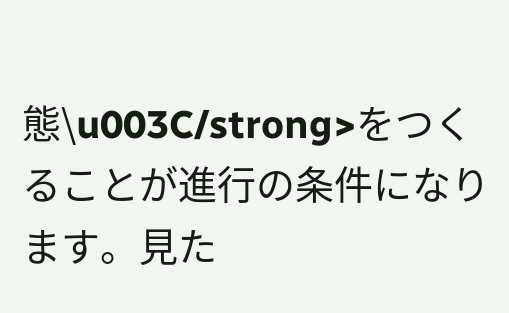態\u003C/strong>をつくることが進行の条件になります。見た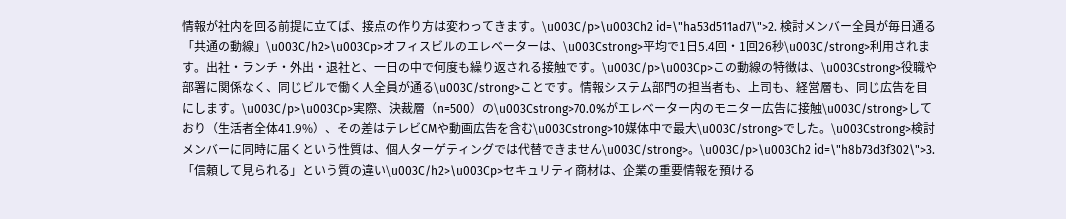情報が社内を回る前提に立てば、接点の作り方は変わってきます。\u003C/p>\u003Ch2 id=\"ha53d511ad7\">2. 検討メンバー全員が毎日通る「共通の動線」\u003C/h2>\u003Cp>オフィスビルのエレベーターは、\u003Cstrong>平均で1日5.4回・1回26秒\u003C/strong>利用されます。出社・ランチ・外出・退社と、一日の中で何度も繰り返される接触です。\u003C/p>\u003Cp>この動線の特徴は、\u003Cstrong>役職や部署に関係なく、同じビルで働く人全員が通る\u003C/strong>ことです。情報システム部門の担当者も、上司も、経営層も、同じ広告を目にします。\u003C/p>\u003Cp>実際、決裁層（n=500）の\u003Cstrong>70.0%がエレベーター内のモニター広告に接触\u003C/strong>しており（生活者全体41.9%）、その差はテレビCMや動画広告を含む\u003Cstrong>10媒体中で最大\u003C/strong>でした。\u003Cstrong>検討メンバーに同時に届くという性質は、個人ターゲティングでは代替できません\u003C/strong>。\u003C/p>\u003Ch2 id=\"h8b73d3f302\">3. 「信頼して見られる」という質の違い\u003C/h2>\u003Cp>セキュリティ商材は、企業の重要情報を預ける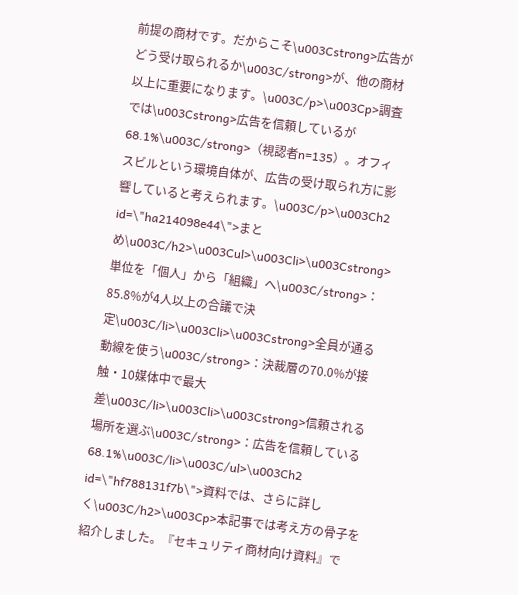前提の商材です。だからこそ\u003Cstrong>広告がどう受け取られるか\u003C/strong>が、他の商材以上に重要になります。\u003C/p>\u003Cp>調査では\u003Cstrong>広告を信頼しているが68.1%\u003C/strong>（視認者n=135）。オフィスビルという環境自体が、広告の受け取られ方に影響していると考えられます。\u003C/p>\u003Ch2 id=\"ha214098e44\">まとめ\u003C/h2>\u003Cul>\u003Cli>\u003Cstrong>単位を「個人」から「組織」へ\u003C/strong>：85.8%が4人以上の合議で決定\u003C/li>\u003Cli>\u003Cstrong>全員が通る動線を使う\u003C/strong>：決裁層の70.0%が接触・10媒体中で最大差\u003C/li>\u003Cli>\u003Cstrong>信頼される場所を選ぶ\u003C/strong>：広告を信頼している68.1%\u003C/li>\u003C/ul>\u003Ch2 id=\"hf788131f7b\">資料では、さらに詳しく\u003C/h2>\u003Cp>本記事では考え方の骨子を紹介しました。『セキュリティ商材向け資料』で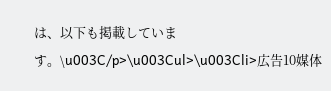は、以下も掲載しています。\u003C/p>\u003Cul>\u003Cli>広告10媒体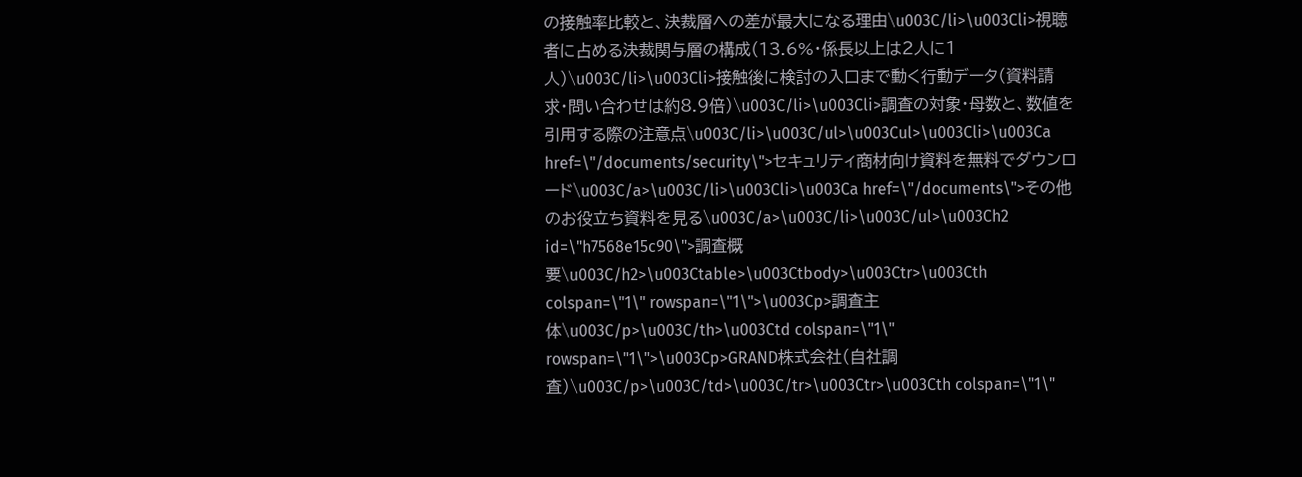の接触率比較と、決裁層への差が最大になる理由\u003C/li>\u003Cli>視聴者に占める決裁関与層の構成（13.6%・係長以上は2人に1人）\u003C/li>\u003Cli>接触後に検討の入口まで動く行動データ（資料請求・問い合わせは約8.9倍）\u003C/li>\u003Cli>調査の対象・母数と、数値を引用する際の注意点\u003C/li>\u003C/ul>\u003Cul>\u003Cli>\u003Ca href=\"/documents/security\">セキュリティ商材向け資料を無料でダウンロード\u003C/a>\u003C/li>\u003Cli>\u003Ca href=\"/documents\">その他のお役立ち資料を見る\u003C/a>\u003C/li>\u003C/ul>\u003Ch2 id=\"h7568e15c90\">調査概要\u003C/h2>\u003Ctable>\u003Ctbody>\u003Ctr>\u003Cth colspan=\"1\" rowspan=\"1\">\u003Cp>調査主体\u003C/p>\u003C/th>\u003Ctd colspan=\"1\" rowspan=\"1\">\u003Cp>GRAND株式会社（自社調査）\u003C/p>\u003C/td>\u003C/tr>\u003Ctr>\u003Cth colspan=\"1\"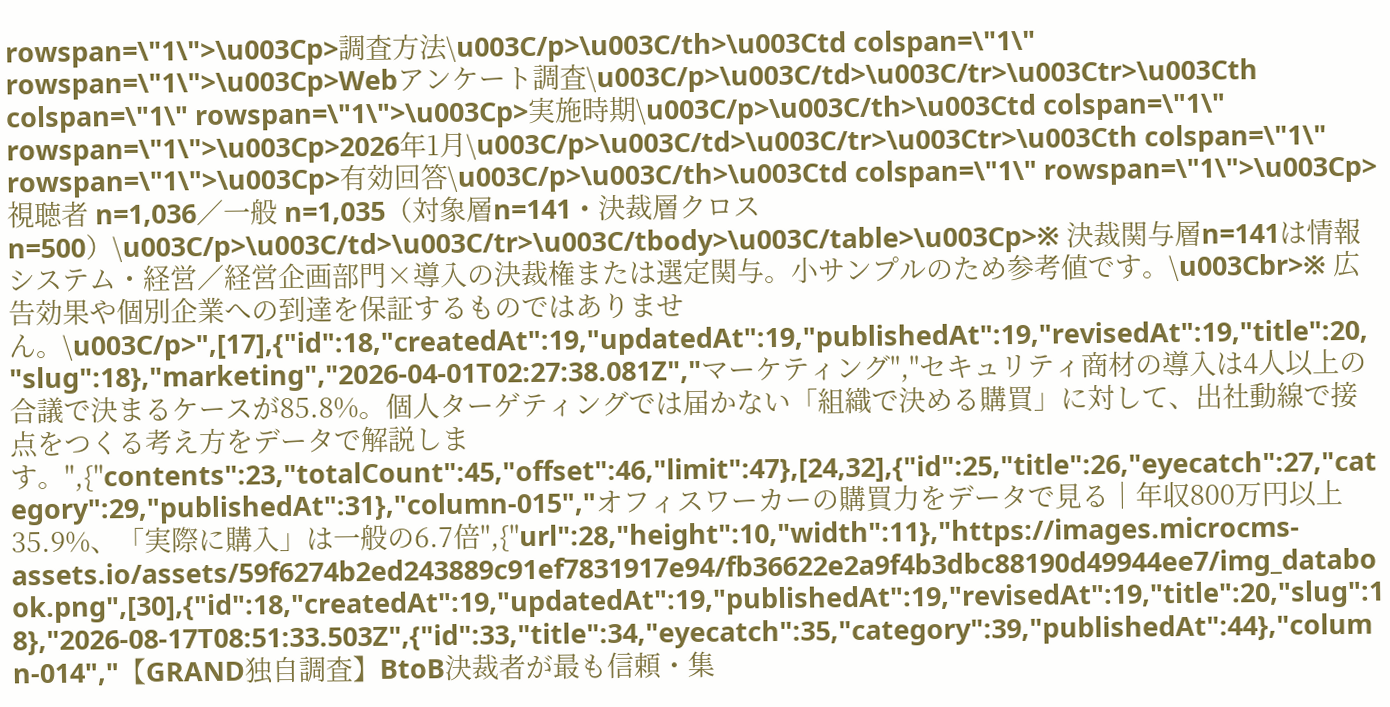rowspan=\"1\">\u003Cp>調査方法\u003C/p>\u003C/th>\u003Ctd colspan=\"1\" rowspan=\"1\">\u003Cp>Webアンケート調査\u003C/p>\u003C/td>\u003C/tr>\u003Ctr>\u003Cth colspan=\"1\" rowspan=\"1\">\u003Cp>実施時期\u003C/p>\u003C/th>\u003Ctd colspan=\"1\" rowspan=\"1\">\u003Cp>2026年1月\u003C/p>\u003C/td>\u003C/tr>\u003Ctr>\u003Cth colspan=\"1\" rowspan=\"1\">\u003Cp>有効回答\u003C/p>\u003C/th>\u003Ctd colspan=\"1\" rowspan=\"1\">\u003Cp>視聴者 n=1,036／一般 n=1,035（対象層n=141・決裁層クロスn=500）\u003C/p>\u003C/td>\u003C/tr>\u003C/tbody>\u003C/table>\u003Cp>※ 決裁関与層n=141は情報システム・経営／経営企画部門×導入の決裁権または選定関与。小サンプルのため参考値です。\u003Cbr>※ 広告効果や個別企業への到達を保証するものではありません。\u003C/p>",[17],{"id":18,"createdAt":19,"updatedAt":19,"publishedAt":19,"revisedAt":19,"title":20,"slug":18},"marketing","2026-04-01T02:27:38.081Z","マーケティング","セキュリティ商材の導入は4人以上の合議で決まるケースが85.8%。個人ターゲティングでは届かない「組織で決める購買」に対して、出社動線で接点をつくる考え方をデータで解説します。",{"contents":23,"totalCount":45,"offset":46,"limit":47},[24,32],{"id":25,"title":26,"eyecatch":27,"category":29,"publishedAt":31},"column-015","オフィスワーカーの購買力をデータで見る｜年収800万円以上35.9%、「実際に購入」は一般の6.7倍",{"url":28,"height":10,"width":11},"https://images.microcms-assets.io/assets/59f6274b2ed243889c91ef7831917e94/fb36622e2a9f4b3dbc88190d49944ee7/img_databook.png",[30],{"id":18,"createdAt":19,"updatedAt":19,"publishedAt":19,"revisedAt":19,"title":20,"slug":18},"2026-08-17T08:51:33.503Z",{"id":33,"title":34,"eyecatch":35,"category":39,"publishedAt":44},"column-014","【GRAND独自調査】BtoB決裁者が最も信頼・集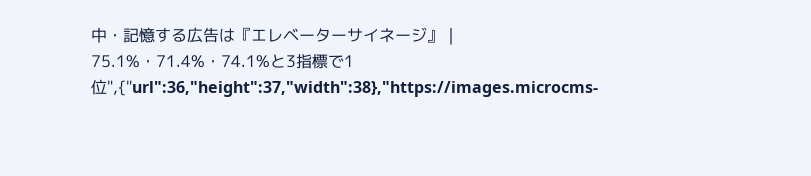中・記憶する広告は『エレベーターサイネージ』｜75.1%・71.4%・74.1%と3指標で1位",{"url":36,"height":37,"width":38},"https://images.microcms-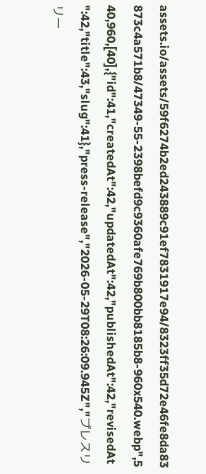assets.io/assets/59f6274b2ed243889c91ef7831917e94/8323ff35d72e46fe8da83873c4a571b8/47349-55-2398befd9c9360afe769b800bb8185b8-960x540.webp",540,960,[40],{"id":41,"createdAt":42,"updatedAt":42,"publishedAt":42,"revisedAt":42,"title":43,"slug":41},"press-release","2026-05-29T08:26:09.945Z","プレスリリー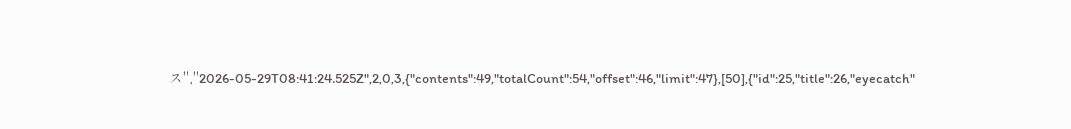ス","2026-05-29T08:41:24.525Z",2,0,3,{"contents":49,"totalCount":54,"offset":46,"limit":47},[50],{"id":25,"title":26,"eyecatch"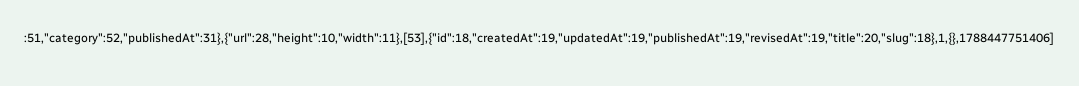:51,"category":52,"publishedAt":31},{"url":28,"height":10,"width":11},[53],{"id":18,"createdAt":19,"updatedAt":19,"publishedAt":19,"revisedAt":19,"title":20,"slug":18},1,{},1788447751406]